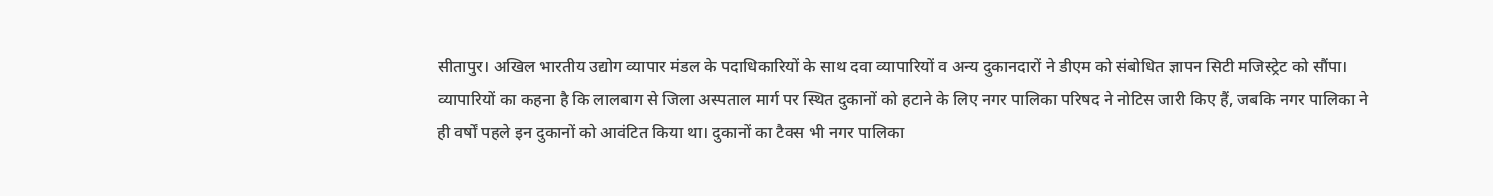सीतापुर। अखिल भारतीय उद्योग व्यापार मंडल के पदाधिकारियों के साथ दवा व्यापारियों व अन्य दुकानदारों ने डीएम को संबोधित ज्ञापन सिटी मजिस्ट्रेट को सौंपा। व्यापारियों का कहना है कि लालबाग से जिला अस्पताल मार्ग पर स्थित दुकानों को हटाने के लिए नगर पालिका परिषद ने नोटिस जारी किए हैं, जबकि नगर पालिका ने ही वर्षों पहले इन दुकानों को आवंटित किया था। दुकानों का टैक्स भी नगर पालिका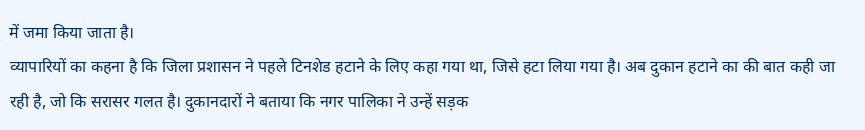में जमा किया जाता है।
व्यापारियों का कहना है कि जिला प्रशासन ने पहले टिनशेड हटाने के लिए कहा गया था, जिसे हटा लिया गया है। अब दुकान हटाने का की बात कही जा रही है, जो कि सरासर गलत है। दुकानदारों ने बताया कि नगर पालिका ने उन्हें सड़क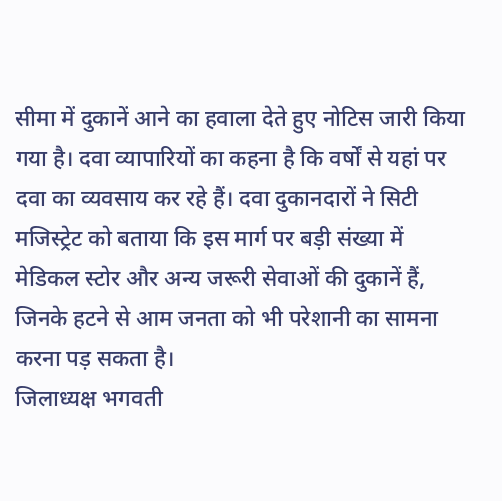सीमा में दुकानें आने का हवाला देते हुए नोटिस जारी किया गया है। दवा व्यापारियों का कहना है कि वर्षों से यहां पर दवा का व्यवसाय कर रहे हैं। दवा दुकानदारों ने सिटी मजिस्ट्रेट को बताया कि इस मार्ग पर बड़ी संख्या में मेडिकल स्टोर और अन्य जरूरी सेवाओं की दुकानें हैं, जिनके हटने से आम जनता को भी परेशानी का सामना करना पड़ सकता है।
जिलाध्यक्ष भगवती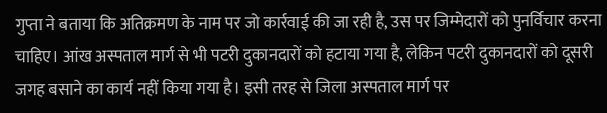गुप्ता ने बताया कि अतिक्रमण के नाम पर जो कार्रवाई की जा रही है, उस पर जिम्मेदारों को पुनर्विचार करना चाहिए। आंख अस्पताल मार्ग से भी पटरी दुकानदारों को हटाया गया है, लेकिन पटरी दुकानदारों को दूसरी जगह बसाने का कार्य नहीं किया गया है। इसी तरह से जिला अस्पताल मार्ग पर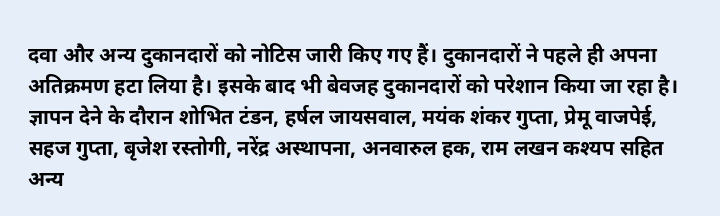दवा और अन्य दुकानदारों को नोटिस जारी किए गए हैं। दुकानदारों ने पहले ही अपना अतिक्रमण हटा लिया है। इसके बाद भी बेवजह दुकानदारों को परेशान किया जा रहा है। ज्ञापन देने के दौरान शोभित टंडन, हर्षल जायसवाल, मयंक शंकर गुप्ता, प्रेमू वाजपेई, सहज गुप्ता, बृजेश रस्तोगी, नरेंद्र अस्थापना, अनवारुल हक, राम लखन कश्यप सहित अन्य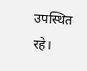उपस्थित रहे।